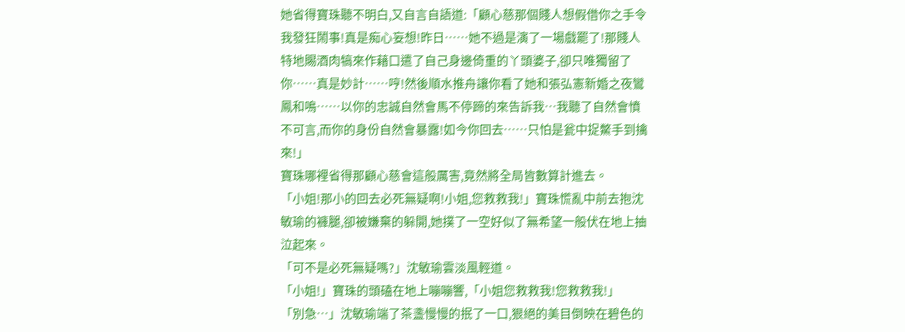她省得寶珠聽不明白,又自言自語道:「顧心慈那個賤人想假借你之手令我發狂鬧事!真是痴心妄想!昨日……她不過是演了一場戲罷了!那賤人特地賜酒肉犒來作藉口遣了自己身邊倚重的丫頭婆子,卻只唯獨留了你……真是妙計……哼!然後順水推舟讓你看了她和張弘憲新婚之夜鸞鳳和鳴……以你的忠誠自然會馬不停蹄的來告訴我…我聽了自然會憤不可言,而你的身份自然會暴露!如今你回去……只怕是瓮中捉鱉手到擒來!」
寶珠哪裡省得那顧心慈會這般厲害,竟然將全局皆數算計進去。
「小姐!那小的回去必死無疑啊!小姐,您救救我!」寶珠慌亂中前去抱沈敏瑜的褲腿,卻被嫌棄的躲開,她撲了一空好似了無希望一般伏在地上抽泣起來。
「可不是必死無疑嗎?」沈敏瑜雲淡風輕道。
「小姐!」寶珠的頭磕在地上嘣嘣響,「小姐您救救我!您救救我!」
「別急…」沈敏瑜端了茶盞慢慢的抿了一口,狠絕的美目倒映在碧色的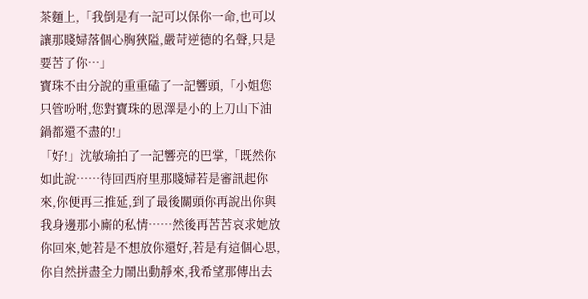茶麵上,「我倒是有一記可以保你一命,也可以讓那賤婦落個心胸狹隘,嚴苛逆德的名聲,只是要苦了你…」
寶珠不由分說的重重磕了一記響頭,「小姐您只管吩咐,您對寶珠的恩澤是小的上刀山下油鍋都還不盡的!」
「好!」沈敏瑜拍了一記響亮的巴掌,「既然你如此說……待回西府里那賤婦若是審訊起你來,你便再三推延,到了最後關頭你再說出你與我身邊那小廝的私情……然後再苦苦哀求她放你回來,她若是不想放你還好,若是有這個心思,你自然拼盡全力鬧出動靜來,我希望那傳出去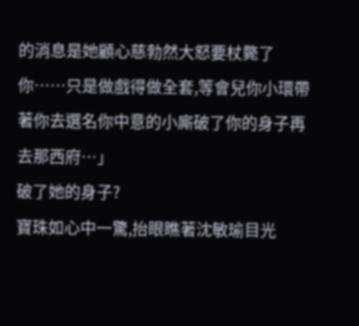的消息是她顧心慈勃然大怒要杖斃了你……只是做戲得做全套,等會兒你小環帶著你去選名你中意的小廝破了你的身子再去那西府…」
破了她的身子?
寶珠如心中一驚,抬眼瞧著沈敏瑜目光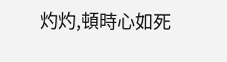灼灼,頓時心如死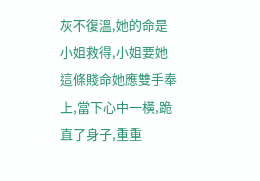灰不復溫,她的命是小姐救得,小姐要她這條賤命她應雙手奉上,當下心中一橫,跪直了身子,重重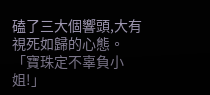磕了三大個響頭,大有視死如歸的心態。
「寶珠定不辜負小姐!」